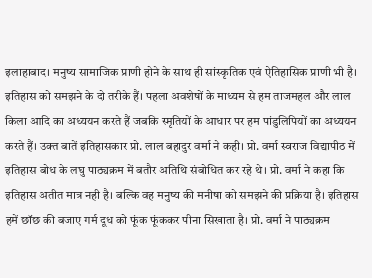इलाहाबाद। मनुष्य सामाजिक प्राणी होने के साथ ही सांस्कृतिक एवं ऐतिहासिक प्राणी भी है। इतिहास को समझने के दो तरीके हैं। पहला अवशेषों के माध्यम से हम ताजमहल और लाल किला आदि का अध्ययन करते हैं जबकि स्मृतियों के आधार पर हम पांडुलिपियों का अध्ययन करते हैं। उक्त बातें इतिहासकार प्रो. लाल बहादुर वर्मा ने कही। प्रो. वर्मा स्वराज विद्यापीठ में इतिहास बोध के लघु पाठ्यक्रम में बतौर अतिथि संबोधित कर रहे थे। प्रो. वर्मा ने कहा कि इतिहास अतीत मात्र नही है। बल्कि वह मनुष्य की मनीषा को समझने की प्रक्रिया है। इतिहास हमें छॉछ की बजाए गर्म दूध को फूंक फूंककर पीना सिखाता है। प्रो. वर्मा ने पाठ्यक्रम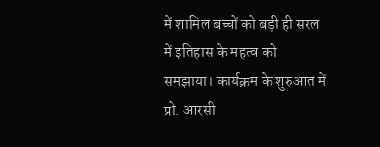में शामिल बच्चों को बड़ी ही सरल में इतिहास के महत्व को समझाया। कार्यक्रम के शुरुआत में प्रो. आरसी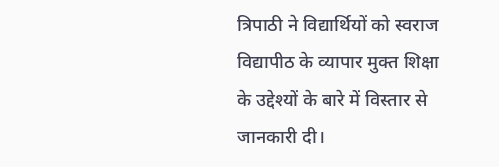त्रिपाठी ने विद्यार्थियों को स्वराज विद्यापीठ के व्यापार मुक्त शिक्षा के उद्देश्यों के बारे में विस्तार से जानकारी दी।